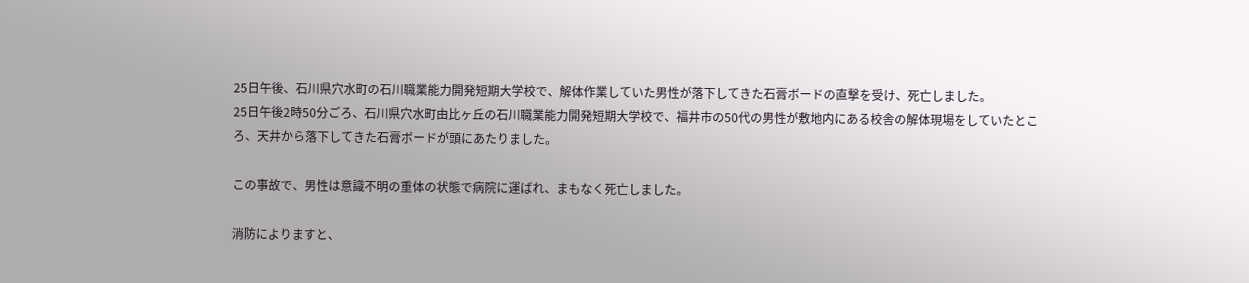25日午後、石川県穴水町の石川職業能力開発短期大学校で、解体作業していた男性が落下してきた石膏ボードの直撃を受け、死亡しました。
25日午後2時50分ごろ、石川県穴水町由比ヶ丘の石川職業能力開発短期大学校で、福井市の50代の男性が敷地内にある校舎の解体現場をしていたところ、天井から落下してきた石膏ボードが頭にあたりました。

この事故で、男性は意識不明の重体の状態で病院に運ばれ、まもなく死亡しました。

消防によりますと、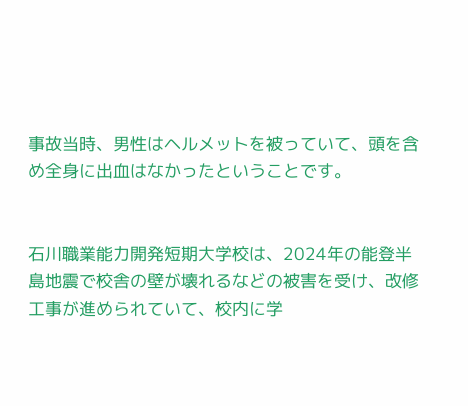事故当時、男性はヘルメットを被っていて、頭を含め全身に出血はなかったということです。


石川職業能力開発短期大学校は、2024年の能登半島地震で校舎の壁が壊れるなどの被害を受け、改修工事が進められていて、校内に学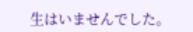生はいませんでした。